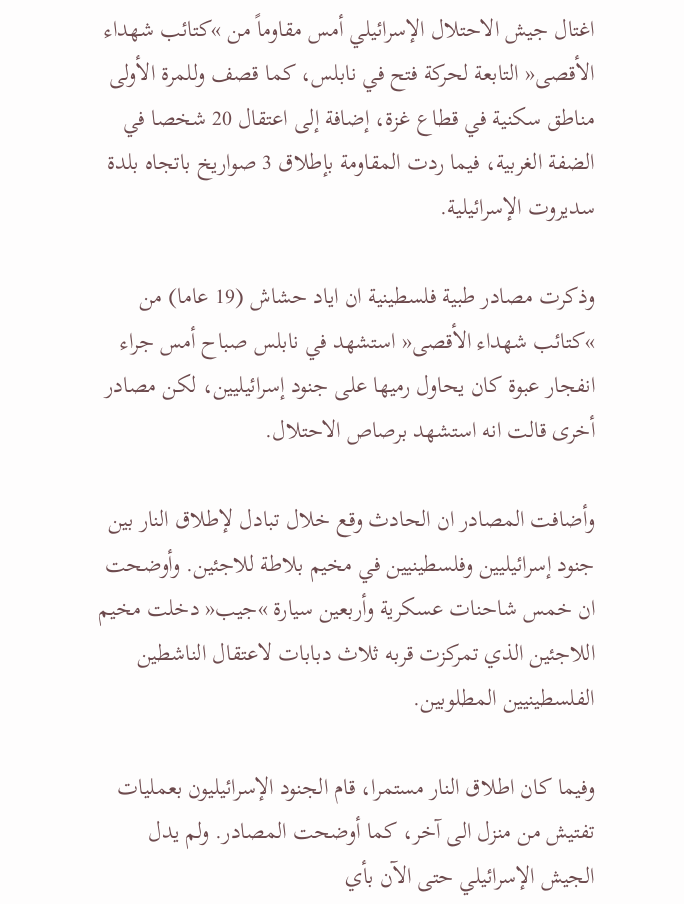اغتال جيش الاحتلال الإسرائيلي أمس مقاوماً من »كتائب شهداء الأقصى« التابعة لحركة فتح في نابلس، كما قصف وللمرة الأولى مناطق سكنية في قطاع غزة، إضافة إلى اعتقال 20 شخصا في الضفة الغربية، فيما ردت المقاومة بإطلاق 3 صواريخ باتجاه بلدة سديروت الإسرائيلية.

وذكرت مصادر طبية فلسطينية ان اياد حشاش (19 عاما) من »كتائب شهداء الأقصى« استشهد في نابلس صباح أمس جراء انفجار عبوة كان يحاول رميها على جنود إسرائيليين، لكن مصادر أخرى قالت انه استشهد برصاص الاحتلال.

وأضافت المصادر ان الحادث وقع خلال تبادل لإطلاق النار بين جنود إسرائيليين وفلسطينيين في مخيم بلاطة للاجئين. وأوضحت ان خمس شاحنات عسكرية وأربعين سيارة »جيب« دخلت مخيم اللاجئين الذي تمركزت قربه ثلاث دبابات لاعتقال الناشطين الفلسطينيين المطلوبين.

وفيما كان اطلاق النار مستمرا، قام الجنود الإسرائيليون بعمليات تفتيش من منزل الى آخر، كما أوضحت المصادر. ولم يدل الجيش الإسرائيلي حتى الآن بأي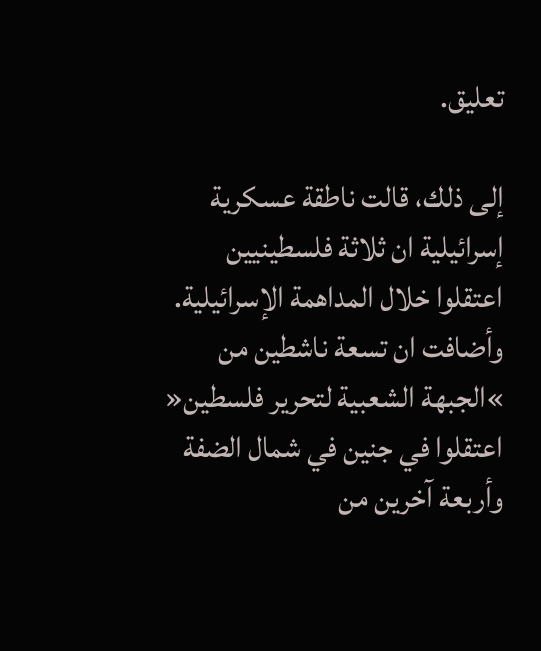تعليق.

إلى ذلك، قالت ناطقة عسكرية إسرائيلية ان ثلاثة فلسطينيين اعتقلوا خلال المداهمة الإسرائيلية. وأضافت ان تسعة ناشطين من »الجبهة الشعبية لتحرير فلسطين« اعتقلوا في جنين في شمال الضفة وأربعة آخرين من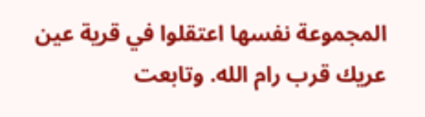المجموعة نفسها اعتقلوا في قرية عين عريك قرب رام الله. وتابعت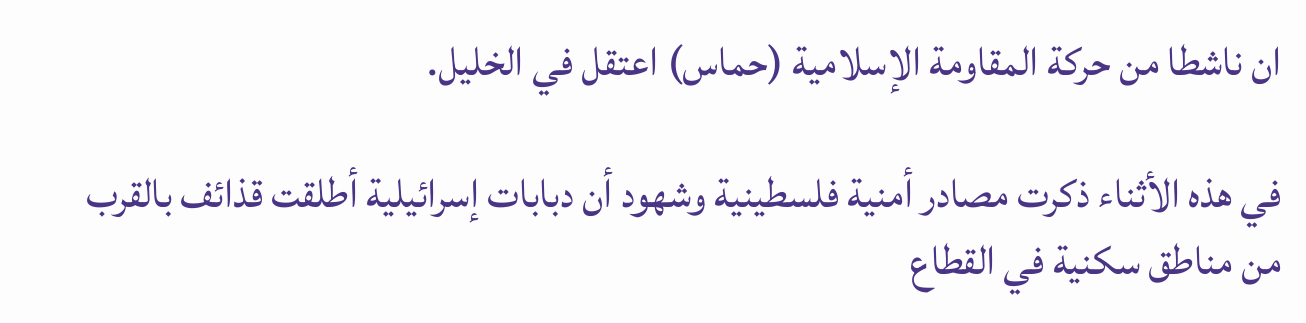ان ناشطا من حركة المقاومة الإسلامية (حماس) اعتقل في الخليل.

في هذه الأثناء ذكرت مصادر أمنية فلسطينية وشهود أن دبابات إسرائيلية أطلقت قذائف بالقرب من مناطق سكنية في القطاع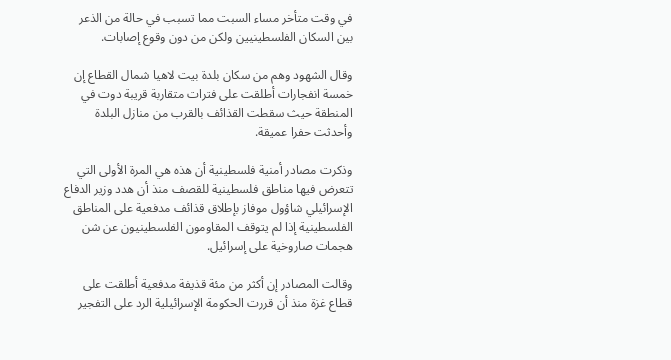في وقت متأخر مساء السبت مما تسبب في حالة من الذعر بين السكان الفلسطينيين ولكن من دون وقوع إصابات.

وقال الشهود وهم من سكان بلدة بيت لاهيا شمال القطاع إن خمسة انفجارات أطلقت على فترات متقاربة قريبة دوت في المنطقة حيث سقطت القذائف بالقرب من منازل البلدة وأحدثت حفرا عميقة.

وذكرت مصادر أمنية فلسطينية أن هذه هي المرة الأولى التي تتعرض فيها مناطق فلسطينية للقصف منذ أن هدد وزير الدفاع الإسرائيلي شاؤول موفاز بإطلاق قذائف مدفعية على المناطق الفلسطينية إذا لم يتوقف المقاومون الفلسطينيون عن شن هجمات صاروخية على إسرائيل.

وقالت المصادر إن أكثر من مئة قذيفة مدفعية أطلقت على قطاع غزة منذ أن قررت الحكومة الإسرائيلية الرد على التفجير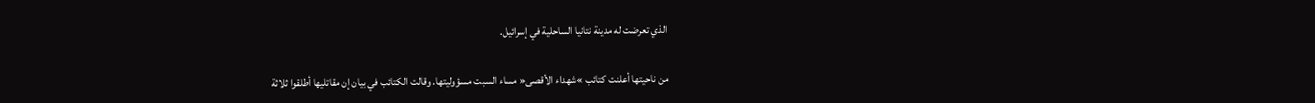الذي تعرضت له مدينة نتانيا الساحلية في إسرائيل.

من ناحيتها أعلنت كتائب »شهداء الأقصى« مساء السبت مسؤوليتها. وقالت الكتائب في بيان إن مقاتليها أطلقوا ثلاثة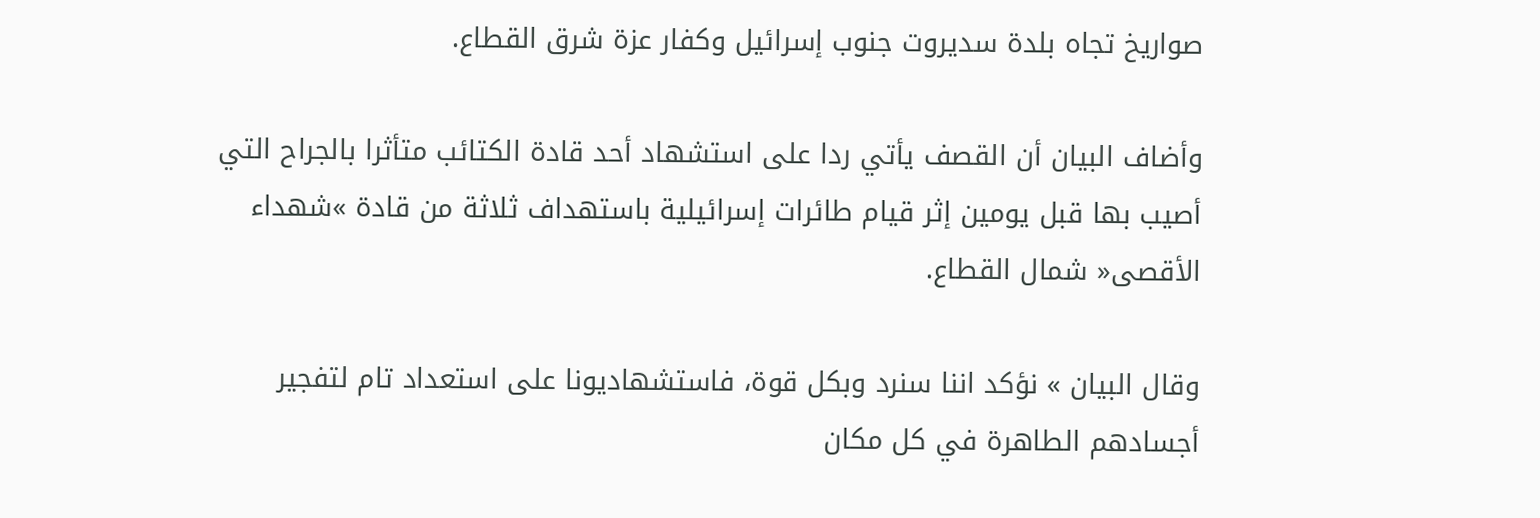صواريخ تجاه بلدة سديروت جنوب إسرائيل وكفار عزة شرق القطاع.

وأضاف البيان أن القصف يأتي ردا على استشهاد أحد قادة الكتائب متأثرا بالجراح التي أصيب بها قبل يومين إثر قيام طائرات إسرائيلية باستهداف ثلاثة من قادة »شهداء الأقصى« شمال القطاع.

وقال البيان » نؤكد اننا سنرد وبكل قوة، فاستشهاديونا على استعداد تام لتفجير أجسادهم الطاهرة في كل مكان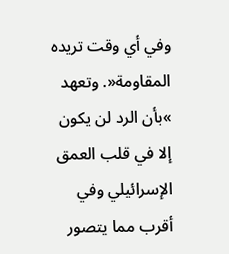وفي أي وقت تريده المقاومة«. وتعهد »بأن الرد لن يكون إلا في قلب العمق الإسرائيلي وفي أقرب مما يتصور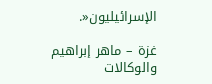الإسرائيليون«.

غزة – ماهر إبراهيم والوكالات